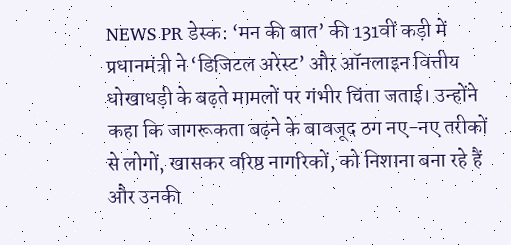NEWS PR डेस्क: ‘मन की बात’ की 131वीं कड़ी में प्रधानमंत्री ने ‘डिजिटल अरेस्ट’ और ऑनलाइन वित्तीय धोखाधड़ी के बढ़ते मामलों पर गंभीर चिंता जताई। उन्होंने कहा कि जागरूकता बढ़ने के बावजूद ठग नए-नए तरीकों से लोगों, खासकर वरिष्ठ नागरिकों, को निशाना बना रहे हैं और उनकी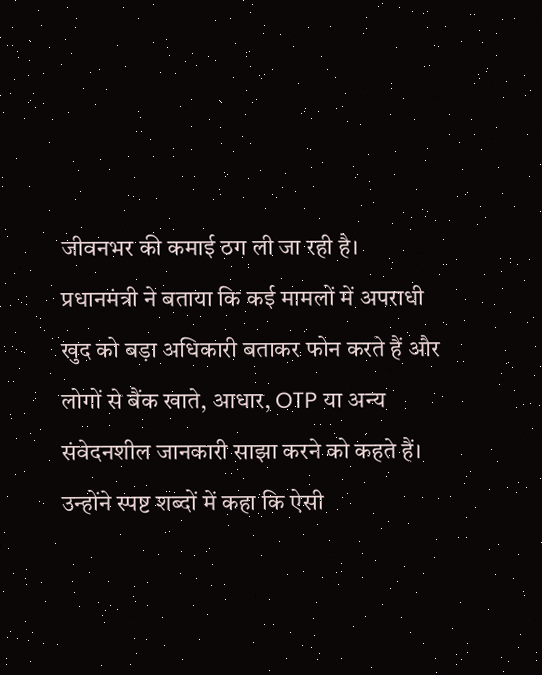जीवनभर की कमाई ठग ली जा रही है।
प्रधानमंत्री ने बताया कि कई मामलों में अपराधी खुद को बड़ा अधिकारी बताकर फोन करते हैं और लोगों से बैंक खाते, आधार, OTP या अन्य संवेदनशील जानकारी साझा करने को कहते हैं। उन्होंने स्पष्ट शब्दों में कहा कि ऐसी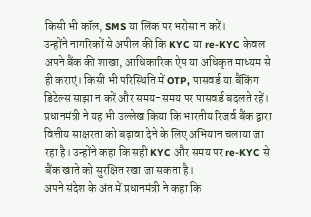किसी भी कॉल, SMS या लिंक पर भरोसा न करें।
उन्होंने नागरिकों से अपील की कि KYC या re-KYC केवल अपने बैंक की शाखा, आधिकारिक ऐप या अधिकृत माध्यम से ही कराएं। किसी भी परिस्थिति में OTP, पासवर्ड या बैंकिंग डिटेल्स साझा न करें और समय-समय पर पासवर्ड बदलते रहें।
प्रधानमंत्री ने यह भी उल्लेख किया कि भारतीय रिजर्व बैंक द्वारा वित्तीय साक्षरता को बढ़ावा देने के लिए अभियान चलाया जा रहा है। उन्होंने कहा कि सही KYC और समय पर re-KYC से बैंक खाते को सुरक्षित रखा जा सकता है।
अपने संदेश के अंत में प्रधानमंत्री ने कहा कि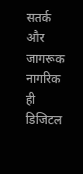सतर्क और जागरूक नागरिक ही डिजिटल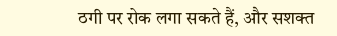ठगी पर रोक लगा सकते हैं, और सशक्त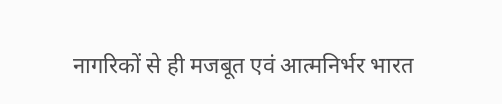नागरिकों से ही मजबूत एवं आत्मनिर्भर भारत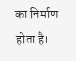का निर्माण होता है।